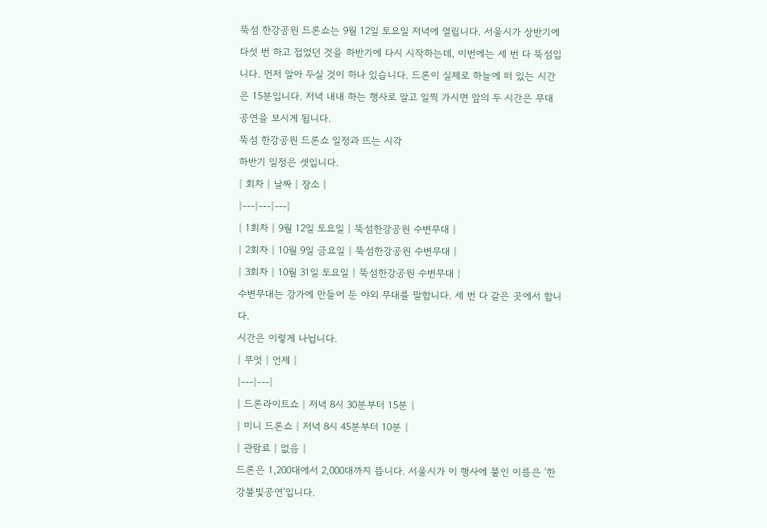뚝섬 한강공원 드론쇼는 9월 12일 토요일 저녁에 열립니다. 서울시가 상반기에 다섯 번 하고 접었던 것을 하반기에 다시 시작하는데, 이번에는 세 번 다 뚝섬입니다. 먼저 알아 두실 것이 하나 있습니다. 드론이 실제로 하늘에 떠 있는 시간은 15분입니다. 저녁 내내 하는 행사로 알고 일찍 가시면 앞의 두 시간은 무대 공연을 보시게 됩니다.
뚝섬 한강공원 드론쇼 일정과 뜨는 시각
하반기 일정은 셋입니다.
| 회차 | 날짜 | 장소 |
|---|---|---|
| 1회차 | 9월 12일 토요일 | 뚝섬한강공원 수변무대 |
| 2회차 | 10월 9일 금요일 | 뚝섬한강공원 수변무대 |
| 3회차 | 10월 31일 토요일 | 뚝섬한강공원 수변무대 |
수변무대는 강가에 만들어 둔 야외 무대를 말합니다. 세 번 다 같은 곳에서 합니다.
시간은 이렇게 나뉩니다.
| 무엇 | 언제 |
|---|---|
| 드론라이트쇼 | 저녁 8시 30분부터 15분 |
| 미니 드론쇼 | 저녁 8시 45분부터 10분 |
| 관람료 | 없음 |
드론은 1,200대에서 2,000대까지 뜹니다. 서울시가 이 행사에 붙인 이름은 '한강불빛공연'입니다.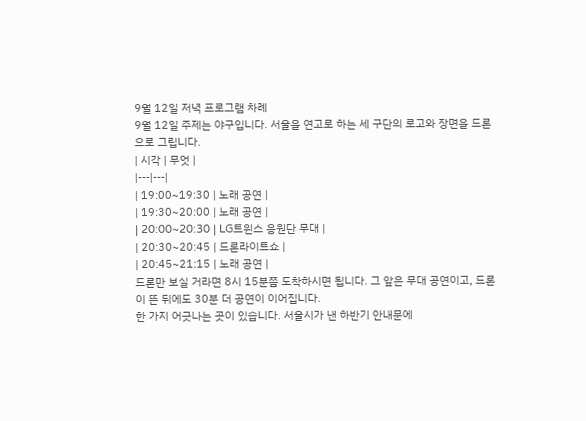9월 12일 저녁 프로그램 차례
9월 12일 주제는 야구입니다. 서울을 연고로 하는 세 구단의 로고와 장면을 드론으로 그립니다.
| 시각 | 무엇 |
|---|---|
| 19:00~19:30 | 노래 공연 |
| 19:30~20:00 | 노래 공연 |
| 20:00~20:30 | LG트윈스 응원단 무대 |
| 20:30~20:45 | 드론라이트쇼 |
| 20:45~21:15 | 노래 공연 |
드론만 보실 거라면 8시 15분쯤 도착하시면 됩니다. 그 앞은 무대 공연이고, 드론이 뜬 뒤에도 30분 더 공연이 이어집니다.
한 가지 어긋나는 곳이 있습니다. 서울시가 낸 하반기 안내문에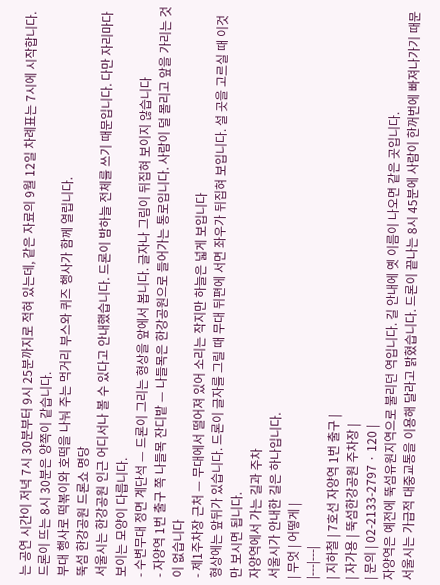는 공연 시간이 저녁 7시 30분부터 9시 25분까지로 적혀 있는데, 같은 자료의 9월 12일 차례표는 7시에 시작합니다. 드론이 뜨는 8시 30분은 양쪽이 같습니다.
부대 행사로 떡볶이와 호떡을 나눠 주는 먹거리 부스와 퀴즈 행사가 함께 열립니다.
뚝섬 한강공원 드론쇼 명당
서울시는 한강공원 인근 어디서나 볼 수 있다고 안내했습니다. 드론이 밤하늘 전체를 쓰기 때문입니다. 다만 자리마다 보이는 모양이 다릅니다.
- 수변무대 정면 계단석 — 드론이 그리는 형상을 앞에서 봅니다. 글자나 그림이 뒤집혀 보이지 않습니다
- 자양역 1번 출구 쪽 나들목 잔디밭 — 나들목은 한강공원으로 들어가는 통로입니다. 사람이 덜 몰리고 앞을 가리는 것이 없습니다
- 제1주차장 근처 — 무대에서 떨어져 있어 소리는 작지만 하늘은 넓게 보입니다
형상에는 앞뒤가 있습니다. 드론이 글자를 그릴 때 무대 뒤편에 서면 좌우가 뒤집혀 보입니다. 설 곳을 고르실 때 이것만 보시면 됩니다.
자양역에서 가는 길과 주차
서울시가 안내한 길은 하나입니다.
| 무엇 | 어떻게 |
|---|---|
| 지하철 | 7호선 자양역 1번 출구 |
| 자가용 | 뚝섬한강공원 주차장 |
| 문의 | 02-2133-2797 · 120 |
자양역은 예전에 뚝섬유원지역으로 불리던 역입니다. 길 안내에 옛 이름이 나오면 같은 곳입니다.
서울시는 가급적 대중교통을 이용해 달라고 밝혔습니다. 드론이 끝나는 8시 45분에 사람이 한꺼번에 빠져나가기 때문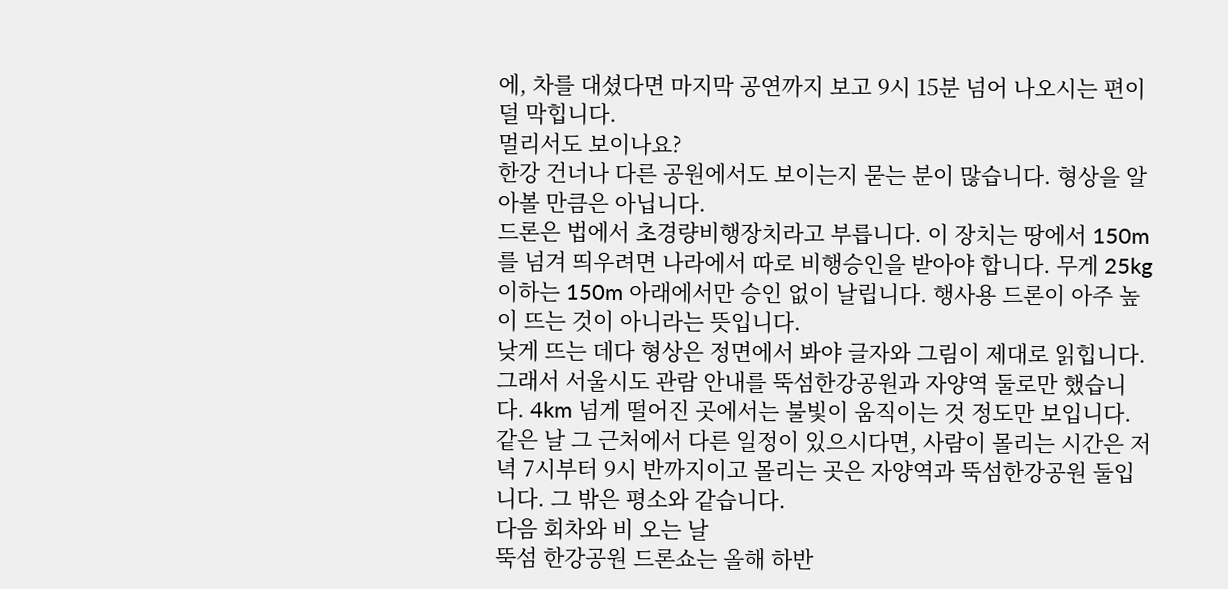에, 차를 대셨다면 마지막 공연까지 보고 9시 15분 넘어 나오시는 편이 덜 막힙니다.
멀리서도 보이나요?
한강 건너나 다른 공원에서도 보이는지 묻는 분이 많습니다. 형상을 알아볼 만큼은 아닙니다.
드론은 법에서 초경량비행장치라고 부릅니다. 이 장치는 땅에서 150m를 넘겨 띄우려면 나라에서 따로 비행승인을 받아야 합니다. 무게 25kg 이하는 150m 아래에서만 승인 없이 날립니다. 행사용 드론이 아주 높이 뜨는 것이 아니라는 뜻입니다.
낮게 뜨는 데다 형상은 정면에서 봐야 글자와 그림이 제대로 읽힙니다. 그래서 서울시도 관람 안내를 뚝섬한강공원과 자양역 둘로만 했습니다. 4km 넘게 떨어진 곳에서는 불빛이 움직이는 것 정도만 보입니다.
같은 날 그 근처에서 다른 일정이 있으시다면, 사람이 몰리는 시간은 저녁 7시부터 9시 반까지이고 몰리는 곳은 자양역과 뚝섬한강공원 둘입니다. 그 밖은 평소와 같습니다.
다음 회차와 비 오는 날
뚝섬 한강공원 드론쇼는 올해 하반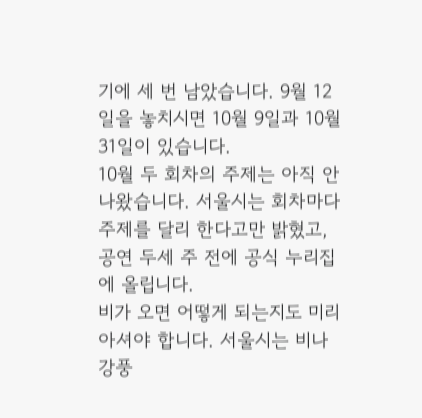기에 세 번 남았습니다. 9월 12일을 놓치시면 10월 9일과 10월 31일이 있습니다.
10월 두 회차의 주제는 아직 안 나왔습니다. 서울시는 회차마다 주제를 달리 한다고만 밝혔고, 공연 두세 주 전에 공식 누리집에 올립니다.
비가 오면 어떻게 되는지도 미리 아셔야 합니다. 서울시는 비나 강풍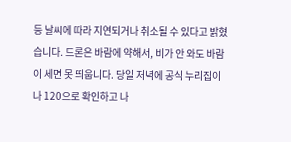등 날씨에 따라 지연되거나 취소될 수 있다고 밝혔습니다. 드론은 바람에 약해서, 비가 안 와도 바람이 세면 못 띄웁니다. 당일 저녁에 공식 누리집이나 120으로 확인하고 나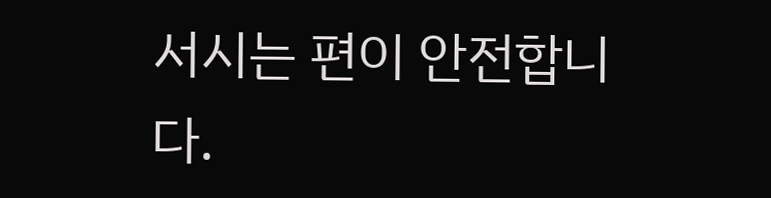서시는 편이 안전합니다.